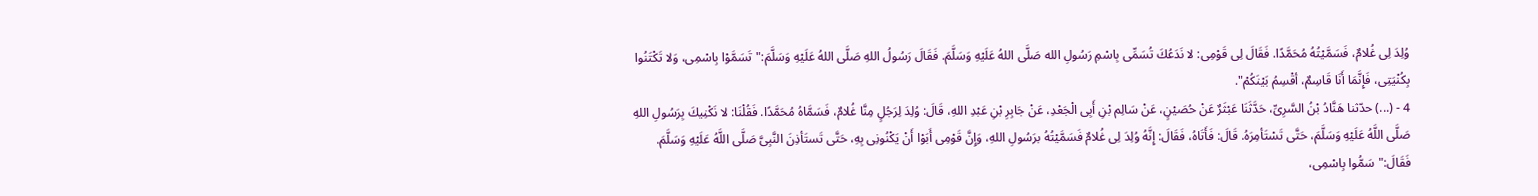وُلِدَ لِى غُلامٌ، فَسَمَّيْتُهُ مُحَمَّدًا. فَقَالَ لِى قَوْمِى: لا نَدَعُكَ تُسَمِّى بِاسْمِ رَسُولِ الله صَلَّى اللهُ عَلَيْهِ وَسَلَّمَ. فَقَالَ رَسُولُ اللهِ صَلَّى اللهُ عَلَيْهِ وَسَلَّمَ:"تَسَمَّوْا بِاسْمِى، وَلا تَكْتَنُوا بِكُنْيَتِى، فَإِنَّمَا أَنَا قَاسِمٌ، أقْسِمُ بَيْنَكُمْ".
4 - (...) حدّثنا هَنَّادُ بْنُ السَّرِىِّ، حَدَّثَنَا عَبْثَرٌ عَنْ حُصَيْنٍ، عَنْ سَالِم بْنِ أَبِى الْجَعْدِ، عَنْ جَابِرِ بْنِ عَبْدِ اللهِ، قَالَ: وُلِدَ لِرَجُلٍ مِنَّا غُلامٌ، فَسَمَّاهُ مُحَمَّدًا. فَقُلْنَا: لا نَكْنِيكَ بِرَسُولِ اللهِ صَلَّى اللَّهُ عَلَيْهِ وَسَلَّمَ، حَتَّى تَسْتَأمِرَهُ. قَالَ: فَأَتَاهُ، فَقَالَ: إِنَّهُ وُلِدَ لِى غُلامٌ فَسَمَّيْتُهُ برَسُولِ اللهِ، وَإِنَّ قَوْمِى أَبَوْا أَنْ يَكْنُونِى بِهِ، حَتَّى تَستَأذِنَ النَّبِىَّ صَلَّى اللَّهُ عَلَيْهِ وَسَلَّمَ. فَقَالَ:"سَمُّوا بِاسْمِى،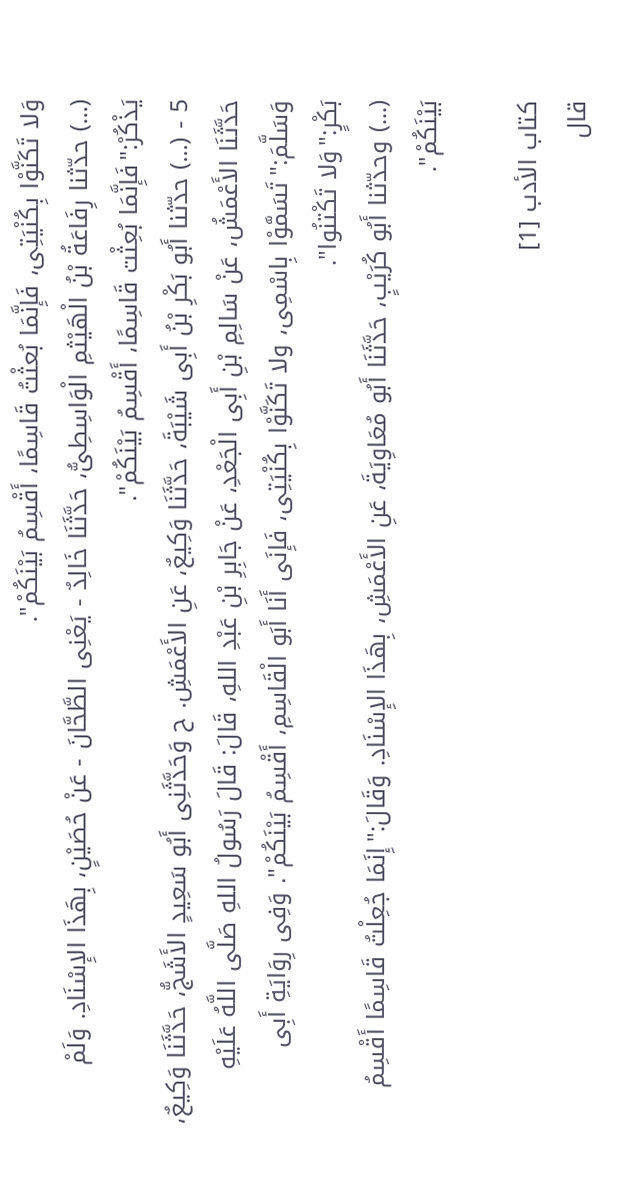وَلا تَكَنَّوْا بِكُنْيَتِى، فَإِنَّمَا بُعثْتُ قَاسِمًا، أَقْسِمُ بَيْنَكُمْ".
(...) حدّثنا رِفَاعَةُ بْنُ الْهَيْثمِ الْوَاسِطِىُّ، حَدَّثَنَا خَالِدٌ - يَعْنِى الطَّحَّانَ - عَنْ حُصَيْنٍ، بِهَذَا الإِسْنَادِ. وَلَمْ يَذْكُرْ:"فَإِنَّمَا بُعِثْت قَاسِمًا، أَقْسِمُ بَيْنَكُمْ".
5 - (...) حدّثنا أَبُو بَكْرِ بْنُ أَبِى شَيْبَةَ، حَدَّثَنَا وَكِيعٌ، عَنِ الأَعْمَشِ. ح وَحَدَّثَنِى أَبُو سَعِيدٍ الأَشَجُّ، حَدَّثَنَا وَكِيعٌ، حَدَّثَنَا الأَعْمَشُ، عَنْ سَالِمِ بْنِ أَبِى الْجَعْدِ، عَنْ جَابِرِ بْنِ عَبْدِ اللهِ، قَالَ: قَالَ رَسُولُ اللهِ صَلَّى اللَّهُ عَلَيْهِ وَسَلَّمَ:"تَسَمَّوْا بِاسْمِى، ولا تَكَنَّوْا بِكُنْيَتِى، فَإِنَى أَنَا أَبَو الْقَاسِمِ، أَقْسِمُ بَيْنَكُمْ". وَفِى رِوَايَةِ أَبِى بَكْرٍ:"وَلا تَكْتنُوا".
(...) وحدّثنا أَبُو كُرَيْبٍ، حَدَّثَنَا أَبُو مُعَاوِيَةَ، عَنِ الأَعْمَشِ، بِهَذَا الإِسْنَادِ. وَقَالَ:"إِنَمَا جُعِلْتُ قَاسِمًا أَقْسِمُ بَيْنَكُمْ".

كتاب الأدب [1]
قال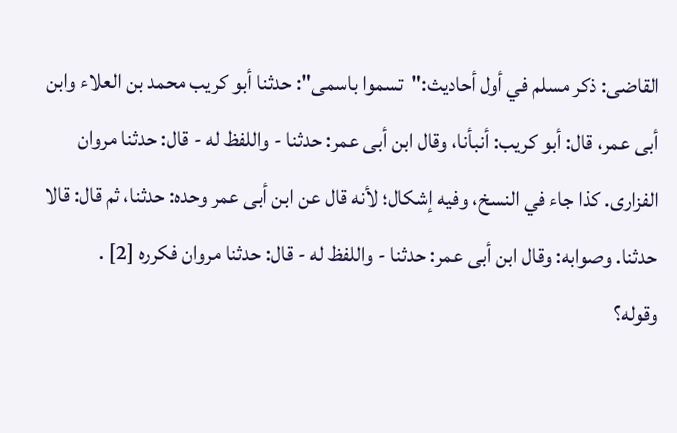القاضى: ذكر مسلم في أول أحاديث:"تسموا باسمى": حدثنا أبو كريب محمد بن العلاء وابن أبى عمر، قال: أبو كريب: أنبأنا، وقال ابن أبى عمر: حدثنا - واللفظ له - قال: حدثنا مروان الفزارى. كذا جاء في النسخ، وفيه إشكال؛ لأنه قال عن ابن أبى عمر وحده: حدثنا، ثم قال: قالا حدثنا. وصوابه: وقال ابن أبى عمر: حدثنا - واللفظ له - قال: حدثنا مروان فكرره [2] .
وقوله؟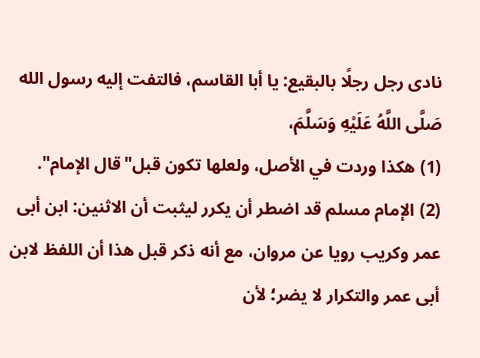نادى رجل رجلًا بالبقيع: يا أبا القاسم، فالتفت إليه رسول الله صَلَّى اللَّهُ عَلَيْهِ وَسَلَّمَ،
(1) هكذا وردت في الأصل، ولعلها تكون قبل"قال الإمام".
(2) الإمام مسلم قد اضطر أن يكرر ليثبت أن الاثنين: ابن أبى عمر وكريب رويا عن مروان، مع أنه ذكر قبل هذا أن اللفظ لابن أبى عمر والتكرار لا يضر؛ لأن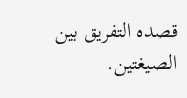قصده التفريق بين الصيغتين.